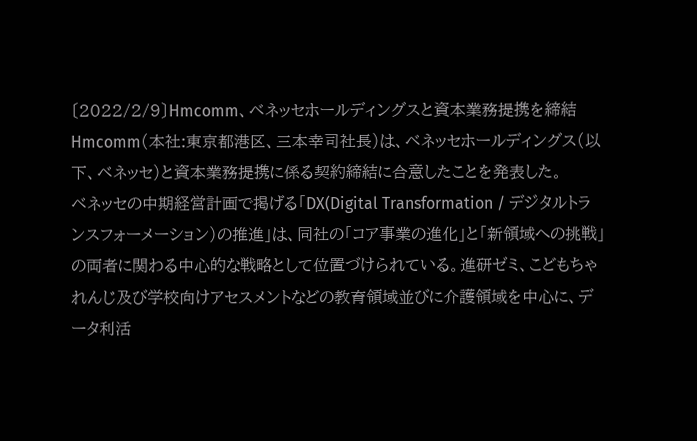〔2022/2/9〕Hmcomm、ベネッセホールディングスと資本業務提携を締結
Hmcomm(本社:東京都港区、三本幸司社長)は、ベネッセホールディングス(以下、ベネッセ)と資本業務提携に係る契約締結に合意したことを発表した。
ベネッセの中期経営計画で掲げる「DX(Digital Transformation / デジタルトランスフォーメーション)の推進」は、同社の「コア事業の進化」と「新領域への挑戦」の両者に関わる中心的な戦略として位置づけられている。進研ゼミ、こどもちゃれんじ及び学校向けアセスメントなどの教育領域並びに介護領域を中心に、データ利活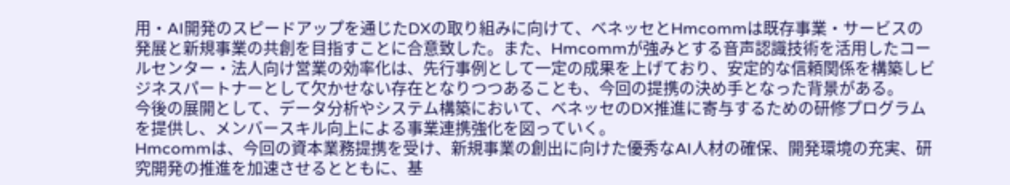用・AI開発のスピードアップを通じたDXの取り組みに向けて、ベネッセとHmcommは既存事業・サービスの発展と新規事業の共創を目指すことに合意致した。また、Hmcommが強みとする音声認識技術を活用したコールセンター・法人向け営業の効率化は、先行事例として一定の成果を上げており、安定的な信頼関係を構築しビジネスパートナーとして欠かせない存在となりつつあることも、今回の提携の決め手となった背景がある。
今後の展開として、データ分析やシステム構築において、ベネッセのDX推進に寄与するための研修プログラムを提供し、メンバースキル向上による事業連携強化を図っていく。
Hmcommは、今回の資本業務提携を受け、新規事業の創出に向けた優秀なAI人材の確保、開発環境の充実、研究開発の推進を加速させるとともに、基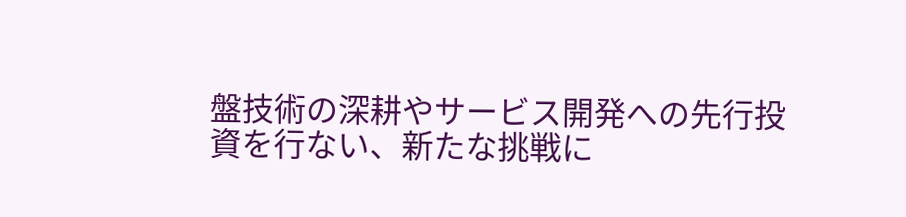盤技術の深耕やサービス開発への先行投資を行ない、新たな挑戦に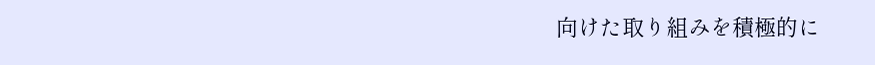向けた取り組みを積極的に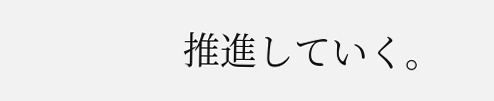推進していく。